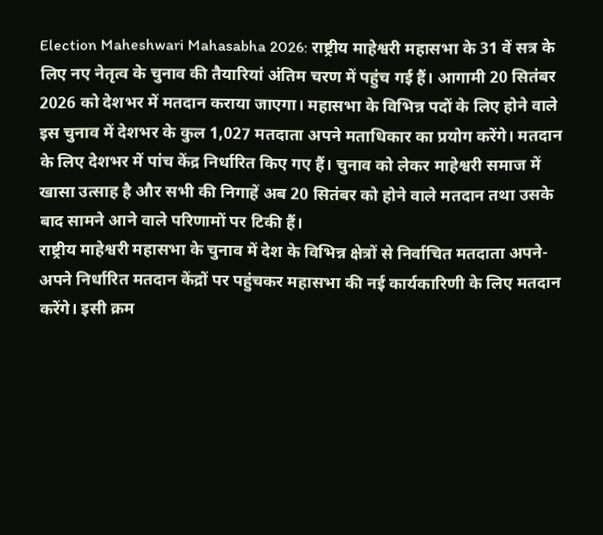Election Maheshwari Mahasabha 2026: राष्ट्रीय माहेश्वरी महासभा के 31 वें सत्र के लिए नए नेतृत्व के चुनाव की तैयारियां अंतिम चरण में पहुंच गई हैं। आगामी 20 सितंबर 2026 को देशभर में मतदान कराया जाएगा। महासभा के विभिन्न पदों के लिए होने वाले इस चुनाव में देशभर के कुल 1,027 मतदाता अपने मताधिकार का प्रयोग करेंगे। मतदान के लिए देशभर में पांच केंद्र निर्धारित किए गए हैं। चुनाव को लेकर माहेश्वरी समाज में खासा उत्साह है और सभी की निगाहें अब 20 सितंबर को होने वाले मतदान तथा उसके बाद सामने आने वाले परिणामों पर टिकी हैं।
राष्ट्रीय माहेश्वरी महासभा के चुनाव में देश के विभिन्न क्षेत्रों से निर्वाचित मतदाता अपने-अपने निर्धारित मतदान केंद्रों पर पहुंचकर महासभा की नई कार्यकारिणी के लिए मतदान करेंगे। इसी क्रम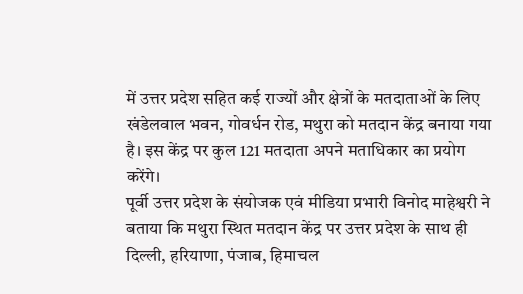में उत्तर प्रदेश सहित कई राज्यों और क्षेत्रों के मतदाताओं के लिए खंडेलवाल भवन, गोवर्धन रोड, मथुरा को मतदान केंद्र बनाया गया है। इस केंद्र पर कुल 121 मतदाता अपने मताधिकार का प्रयोग करेंगे।
पूर्वी उत्तर प्रदेश के संयोजक एवं मीडिया प्रभारी विनोद माहेश्वरी ने बताया कि मथुरा स्थित मतदान केंद्र पर उत्तर प्रदेश के साथ ही दिल्ली, हरियाणा, पंजाब, हिमाचल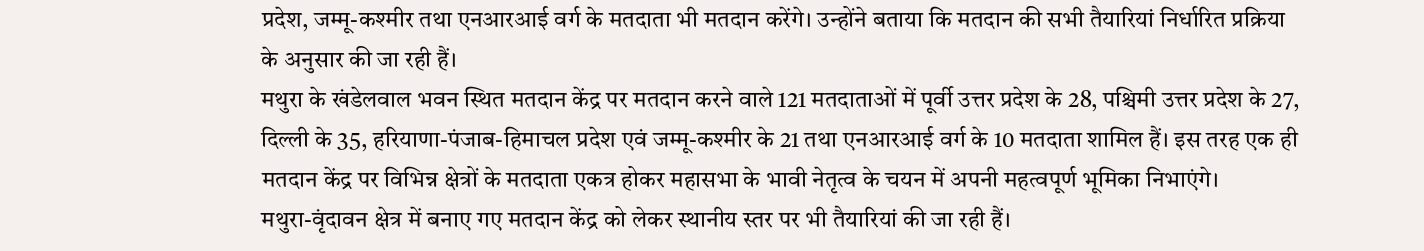प्रदेश, जम्मू-कश्मीर तथा एनआरआई वर्ग के मतदाता भी मतदान करेंगे। उन्होंने बताया कि मतदान की सभी तैयारियां निर्धारित प्रक्रिया के अनुसार की जा रही हैं।
मथुरा के खंडेलवाल भवन स्थित मतदान केंद्र पर मतदान करने वाले 121 मतदाताओं में पूर्वी उत्तर प्रदेश के 28, पश्चिमी उत्तर प्रदेश के 27, दिल्ली के 35, हरियाणा-पंजाब-हिमाचल प्रदेश एवं जम्मू-कश्मीर के 21 तथा एनआरआई वर्ग के 10 मतदाता शामिल हैं। इस तरह एक ही मतदान केंद्र पर विभिन्न क्षेत्रों के मतदाता एकत्र होकर महासभा के भावी नेतृत्व के चयन में अपनी महत्वपूर्ण भूमिका निभाएंगे।
मथुरा-वृंदावन क्षेत्र में बनाए गए मतदान केंद्र को लेकर स्थानीय स्तर पर भी तैयारियां की जा रही हैं।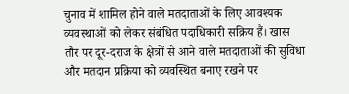चुनाव में शामिल होने वाले मतदाताओं के लिए आवश्यक व्यवस्थाओं को लेकर संबंधित पदाधिकारी सक्रिय हैं। खास तौर पर दूर-दराज के क्षेत्रों से आने वाले मतदाताओं की सुविधा और मतदान प्रक्रिया को व्यवस्थित बनाए रखने पर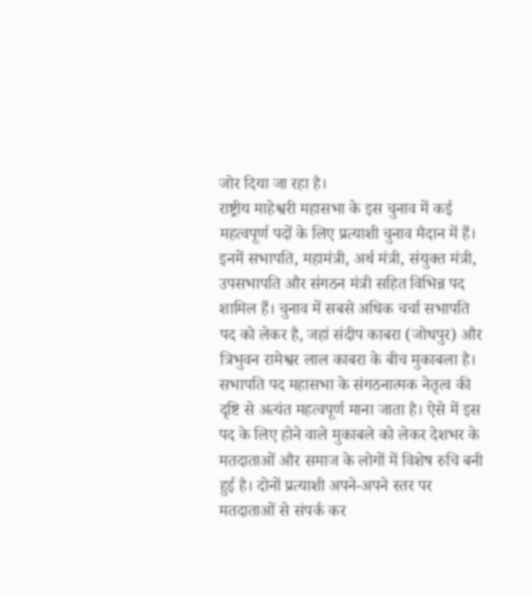जोर दिया जा रहा है।
राष्ट्रीय माहेश्वरी महासभा के इस चुनाव में कई महत्वपूर्ण पदों के लिए प्रत्याशी चुनाव मैदान में हैं। इनमें सभापति, महामंत्री, अर्थ मंत्री, संयुक्त मंत्री, उपसभापति और संगठन मंत्री सहित विभिन्न पद शामिल हैं। चुनाव में सबसे अधिक चर्चा सभापति पद को लेकर है, जहां संदीप काबरा (जोधपुर) और त्रिभुवन रामेश्वर लाल काबरा के बीच मुकाबला है। सभापति पद महासभा के संगठनात्मक नेतृत्व की दृष्टि से अत्यंत महत्वपूर्ण माना जाता है। ऐसे में इस पद के लिए होने वाले मुकाबले को लेकर देशभर के मतदाताओं और समाज के लोगों में विशेष रुचि बनी हुई है। दोनों प्रत्याशी अपने-अपने स्तर पर मतदाताओं से संपर्क कर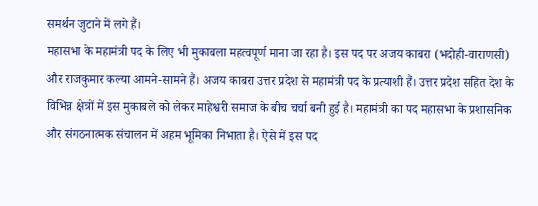समर्थन जुटाने में लगे हैं।
महासभा के महामंत्री पद के लिए भी मुकाबला महत्वपूर्ण माना जा रहा है। इस पद पर अजय काबरा (भदोही-वाराणसी) और राजकुमार कल्या आमने-सामने हैं। अजय काबरा उत्तर प्रदेश से महामंत्री पद के प्रत्याशी हैं। उत्तर प्रदेश सहित देश के विभिन्न क्षेत्रों में इस मुकाबले को लेकर माहेश्वरी समाज के बीच चर्चा बनी हुई है। महामंत्री का पद महासभा के प्रशासनिक और संगठनात्मक संचालन में अहम भूमिका निभाता है। ऐसे में इस पद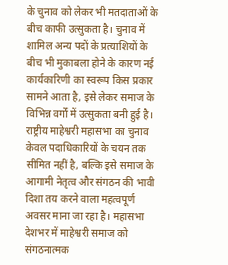के चुनाव को लेकर भी मतदाताओं के बीच काफी उत्सुकता है। चुनाव में शामिल अन्य पदों के प्रत्याशियों के बीच भी मुकाबला होने के कारण नई कार्यकारिणी का स्वरूप किस प्रकार सामने आता है, इसे लेकर समाज के विभिन्न वर्गों में उत्सुकता बनी हुई है।
राष्ट्रीय माहेश्वरी महासभा का चुनाव केवल पदाधिकारियों के चयन तक सीमित नहीं है, बल्कि इसे समाज के आगामी नेतृत्व और संगठन की भावी दिशा तय करने वाला महत्वपूर्ण अवसर माना जा रहा है। महासभा देशभर में माहेश्वरी समाज को संगठनात्मक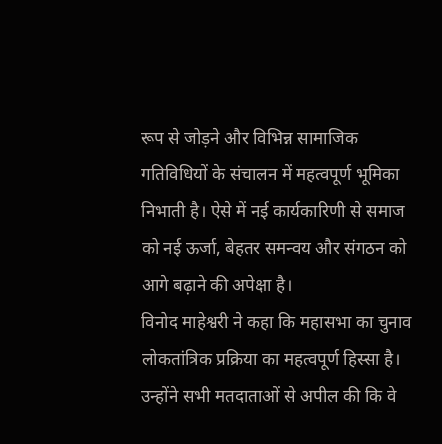रूप से जोड़ने और विभिन्न सामाजिक गतिविधियों के संचालन में महत्वपूर्ण भूमिका निभाती है। ऐसे में नई कार्यकारिणी से समाज को नई ऊर्जा, बेहतर समन्वय और संगठन को आगे बढ़ाने की अपेक्षा है।
विनोद माहेश्वरी ने कहा कि महासभा का चुनाव लोकतांत्रिक प्रक्रिया का महत्वपूर्ण हिस्सा है। उन्होंने सभी मतदाताओं से अपील की कि वे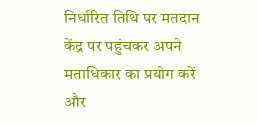निर्धारित तिथि पर मतदान केंद्र पर पहुंचकर अपने मताधिकार का प्रयोग करें और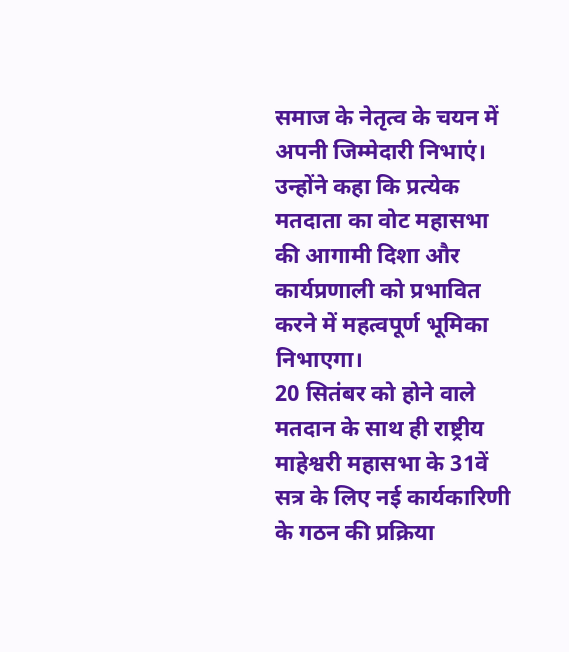समाज के नेतृत्व के चयन में अपनी जिम्मेदारी निभाएं। उन्होंने कहा कि प्रत्येक मतदाता का वोट महासभा की आगामी दिशा और कार्यप्रणाली को प्रभावित करने में महत्वपूर्ण भूमिका निभाएगा।
20 सितंबर को होने वाले मतदान के साथ ही राष्ट्रीय माहेश्वरी महासभा के 31वें सत्र के लिए नई कार्यकारिणी के गठन की प्रक्रिया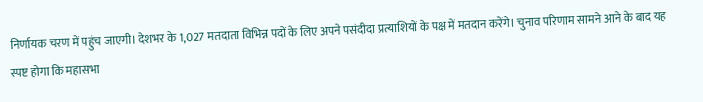निर्णायक चरण में पहुंच जाएगी। देशभर के 1,027 मतदाता विभिन्न पदों के लिए अपने पसंदीदा प्रत्याशियों के पक्ष में मतदान करेंगे। चुनाव परिणाम सामने आने के बाद यह स्पष्ट होगा कि महासभा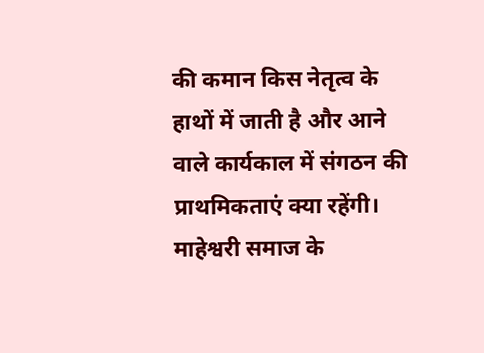की कमान किस नेतृत्व के हाथों में जाती है और आने वाले कार्यकाल में संगठन की प्राथमिकताएं क्या रहेंगी।
माहेश्वरी समाज के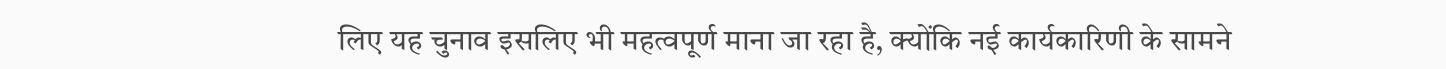लिए यह चुनाव इसलिए भी महत्वपूर्ण माना जा रहा है, क्योंकि नई कार्यकारिणी के सामने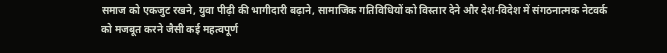समाज को एकजुट रखने, युवा पीढ़ी की भागीदारी बढ़ाने, सामाजिक गतिविधियों को विस्तार देने और देश-विदेश में संगठनात्मक नेटवर्क को मजबूत करने जैसी कई महत्वपूर्ण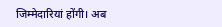जिम्मेदारियां होंगी। अब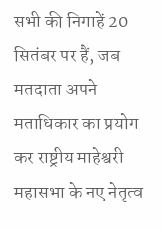सभी की निगाहें 20 सितंबर पर हैं, जब मतदाता अपने मताधिकार का प्रयोग कर राष्ट्रीय माहेश्वरी महासभा के नए नेतृत्व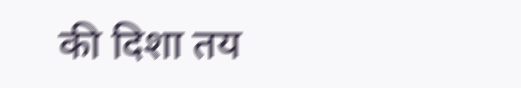की दिशा तय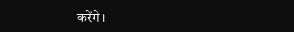करेंगे।